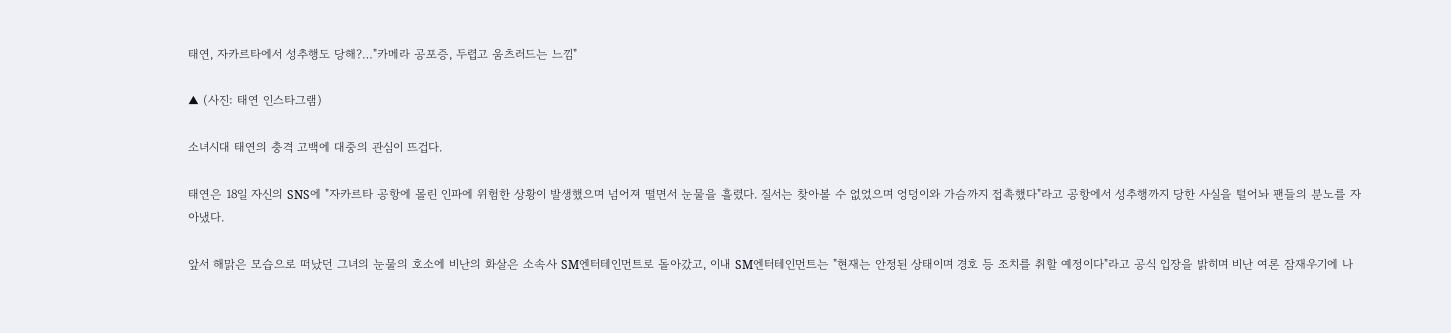태연, 자카르타에서 성추행도 당해?…"카메라 공포증, 두렵고 움츠러드는 느낌"

▲ (사진: 태연 인스타그램)

소녀시대 태연의 충격 고백에 대중의 관심이 뜨겁다.

태연은 18일 자신의 SNS에 "자카르타 공항에 몰린 인파에 위험한 상황이 발생했으며 넘어져 떨면서 눈물을 흘렸다. 질서는 찾아볼 수 없었으며 엉덩이와 가슴까지 접촉했다"라고 공항에서 성추행까지 당한 사실을 털어놔 팬들의 분노를 자아냈다.

앞서 해맑은 모습으로 떠났던 그녀의 눈물의 호소에 비난의 화살은 소속사 SM엔터테인먼트로 돌아갔고, 이내 SM엔터테인먼트는 "현재는 안정된 상태이며 경호 등 조치를 취할 예정이다"라고 공식 입장을 밝히며 비난 여론 잠재우기에 나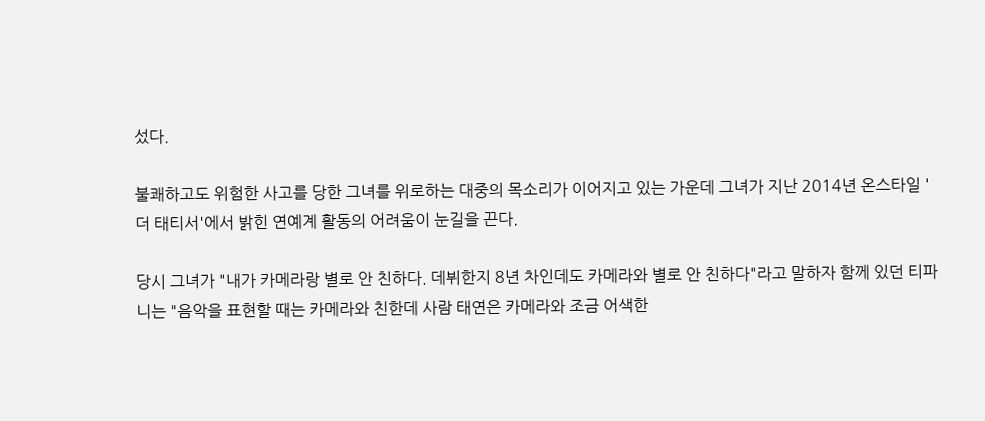섰다.

불쾌하고도 위험한 사고를 당한 그녀를 위로하는 대중의 목소리가 이어지고 있는 가운데 그녀가 지난 2014년 온스타일 '더 태티서'에서 밝힌 연예계 활동의 어려움이 눈길을 끈다.

당시 그녀가 "내가 카메라랑 별로 안 친하다. 데뷔한지 8년 차인데도 카메라와 별로 안 친하다"라고 말하자 함께 있던 티파니는 "음악을 표현할 때는 카메라와 친한데 사람 태연은 카메라와 조금 어색한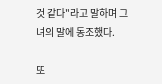것 같다"라고 말하며 그녀의 말에 동조했다.

또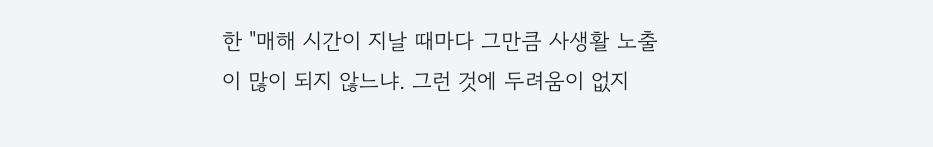한 "매해 시간이 지날 때마다 그만큼 사생활 노출이 많이 되지 않느냐. 그런 것에 두려움이 없지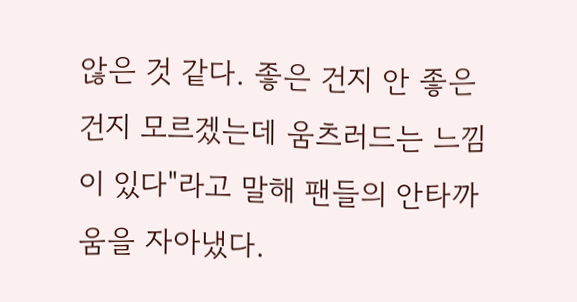않은 것 같다. 좋은 건지 안 좋은 건지 모르겠는데 움츠러드는 느낌이 있다"라고 말해 팬들의 안타까움을 자아냈다.